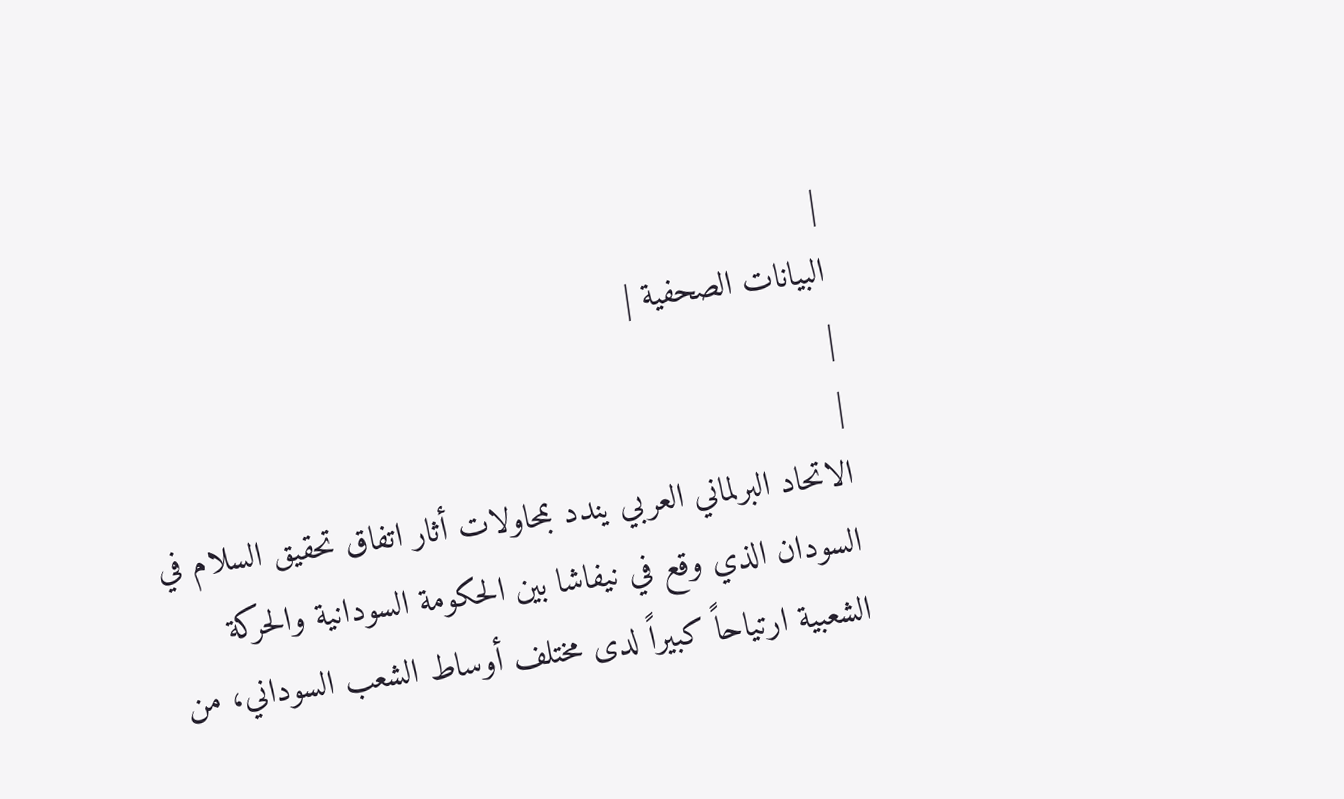|
البيانات الصحفية |
|
|
الاتحاد البرلماني العربي يندد بمحاولات أثار اتفاق تحقيق السلام في السودان الذي وقع في نيفاشا بين الحكومة السودانية والحركة الشعبية ارتياحاً كبيراً لدى مختلف أوساط الشعب السوداني، من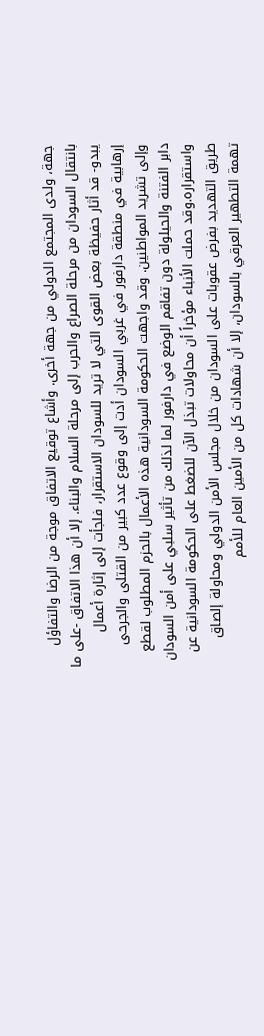جهة، ولدى المجتمع الدولي من جهة أخرى. وأشاع توقيع الاتفاق موجة من الرضا والتفاؤل بانتقال السودان من مرحلة الصراع والحرب إلى مرحلة السلام والبناء. إلا أن هذا الاتفاق -على ما يبدو- قد أثار حفيظة بعض القوى التي لا تريد للسودان الاستقرار، فلجأت إلى إثارة أعمال إرهابية في منطقة دارفور في غربي السودان أدت إلى وقوع عدد كبير من القتلى والجرحى وإلى تشريد المواطنين. وقد واجهت الحكومة السودانية هذه الأعمال بالحزم المطلوب لقطع دابر الفتنة والحيلولة دون تفاقم الوضع في دارفور لما لذلك من تأثير سلبي على أمن السودان واستقراره.وقد حملت الأنباء مؤخراً أن محاولات تبذل الآن للضغط على الحكومة السودانية عن طريق التهديد بفرض عقوبات على السودان من خلال مجلس الأمن الدولي ومحاولة إلصاق تهمة التطهير العرقي بالسودان، إلا أن شهادات كل من الأمين العام للأمم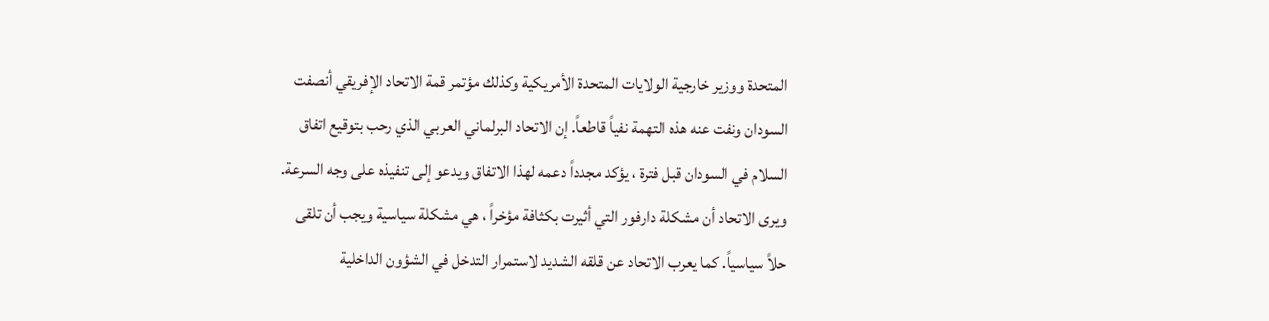المتحدة ووزير خارجية الولايات المتحدة الأمريكية وكذلك مؤتمر قمة الاتحاد الإفريقي أنصفت السودان ونفت عنه هذه التهمة نفياً قاطعاً. إن الاتحاد البرلماني العربي الذي رحب بتوقيع اتفاق السلام في السودان قبل فترة ، يؤكد مجدداً دعمه لهذا الاتفاق ويدعو إلى تنفيذه على وجه السرعة. ويرى الاتحاد أن مشكلة دارفور التي أثيرت بكثافة مؤخراً ، هي مشكلة سياسية ويجب أن تلقى حلاً سياسياً. كما يعرب الاتحاد عن قلقه الشديد لاستمرار التدخل في الشؤون الداخلية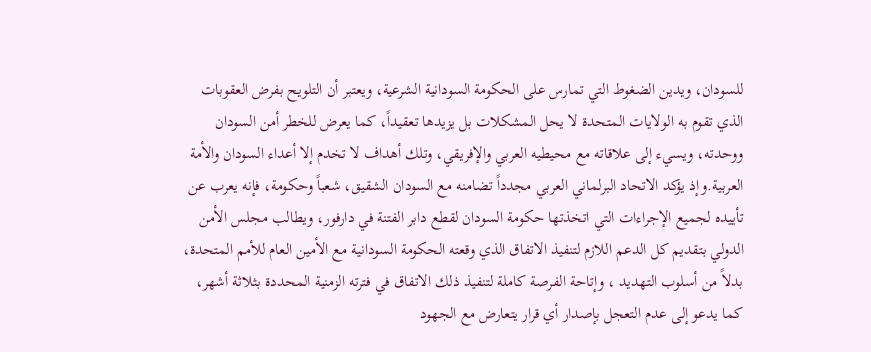للسودان، ويدين الضغوط التي تمارس على الحكومة السودانية الشرعية، ويعتبر أن التلويح بفرض العقوبات الذي تقوم به الولايات المتحدة لا يحل المشكلات بل يزيدها تعقيداً، كما يعرض للخطر أمن السودان ووحدته، ويسيء إلى علاقاته مع محيطيه العربي والإفريقي، وتلك أهداف لا تخدم إلا أعداء السودان والأمة العربية.وإذ يؤكد الاتحاد البرلماني العربي مجدداً تضامنه مع السودان الشقيق، شعباً وحكومة، فإنه يعرب عن تأييده لجميع الإجراءات التي اتخذتها حكومة السودان لقطع دابر الفتنة في دارفور، ويطالب مجلس الأمن الدولي بتقديم كل الدعم اللازم لتنفيذ الاتفاق الذي وقعته الحكومة السودانية مع الأمين العام للأمم المتحدة، بدلاً من أسلوب التهديد ، وإتاحة الفرصة كاملة لتنفيذ ذلك الاتفاق في فترته الزمنية المحددة بثلاثة أشهر، كما يدعو إلى عدم التعجل بإصدار أي قرار يتعارض مع الجهود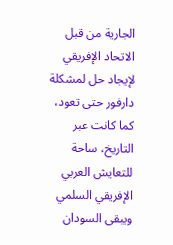الجارية من قبل الاتحاد الإفريقي لإيجاد حل لمشكلة دارفور حتى تعود، كما كانت عبر التاريخ، ساحة للتعايش العربي الإفريقي السلمي ويبقى السودان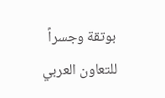بوتقة وجسراً للتعاون العربي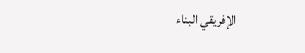الإفريقي البناء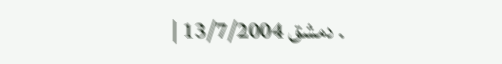. دمشق 13/7/2004 |